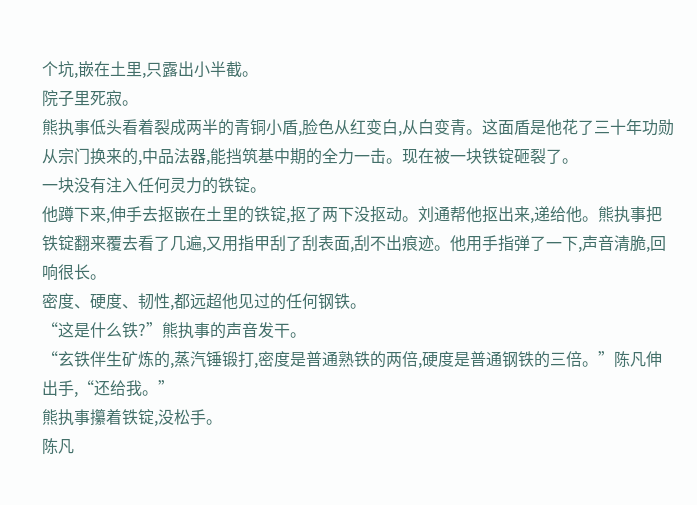个坑,嵌在土里,只露出小半截。
院子里死寂。
熊执事低头看着裂成两半的青铜小盾,脸色从红变白,从白变青。这面盾是他花了三十年功勋从宗门换来的,中品法器,能挡筑基中期的全力一击。现在被一块铁锭砸裂了。
一块没有注入任何灵力的铁锭。
他蹲下来,伸手去抠嵌在土里的铁锭,抠了两下没抠动。刘通帮他抠出来,递给他。熊执事把铁锭翻来覆去看了几遍,又用指甲刮了刮表面,刮不出痕迹。他用手指弹了一下,声音清脆,回响很长。
密度、硬度、韧性,都远超他见过的任何钢铁。
“这是什么铁?”熊执事的声音发干。
“玄铁伴生矿炼的,蒸汽锤锻打,密度是普通熟铁的两倍,硬度是普通钢铁的三倍。”陈凡伸出手,“还给我。”
熊执事攥着铁锭,没松手。
陈凡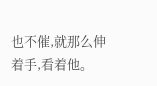也不催,就那么伸着手,看着他。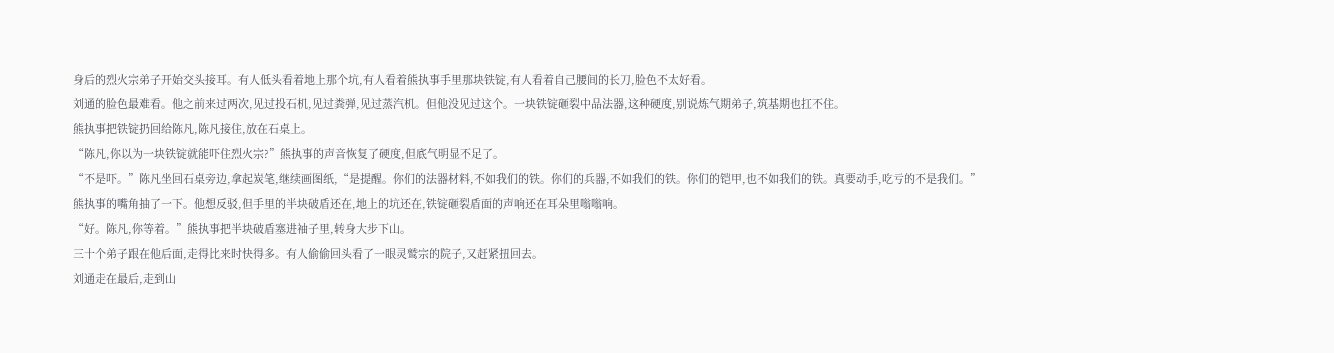身后的烈火宗弟子开始交头接耳。有人低头看着地上那个坑,有人看着熊执事手里那块铁锭,有人看着自己腰间的长刀,脸色不太好看。
刘通的脸色最难看。他之前来过两次,见过投石机,见过粪弹,见过蒸汽机。但他没见过这个。一块铁锭砸裂中品法器,这种硬度,别说炼气期弟子,筑基期也扛不住。
熊执事把铁锭扔回给陈凡,陈凡接住,放在石桌上。
“陈凡,你以为一块铁锭就能吓住烈火宗?”熊执事的声音恢复了硬度,但底气明显不足了。
“不是吓。”陈凡坐回石桌旁边,拿起炭笔,继续画图纸,“是提醒。你们的法器材料,不如我们的铁。你们的兵器,不如我们的铁。你们的铠甲,也不如我们的铁。真要动手,吃亏的不是我们。”
熊执事的嘴角抽了一下。他想反驳,但手里的半块破盾还在,地上的坑还在,铁锭砸裂盾面的声响还在耳朵里嗡嗡响。
“好。陈凡,你等着。”熊执事把半块破盾塞进袖子里,转身大步下山。
三十个弟子跟在他后面,走得比来时快得多。有人偷偷回头看了一眼灵鹫宗的院子,又赶紧扭回去。
刘通走在最后,走到山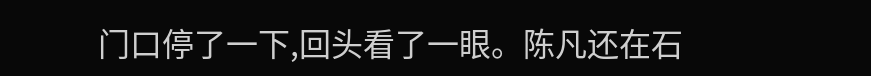门口停了一下,回头看了一眼。陈凡还在石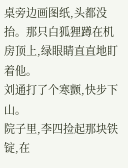桌旁边画图纸,头都没抬。那只白狐狸蹲在机房顶上,绿眼睛直直地盯着他。
刘通打了个寒颤,快步下山。
院子里,李四捡起那块铁锭,在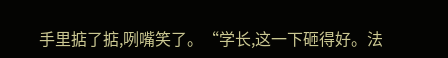手里掂了掂,咧嘴笑了。“学长,这一下砸得好。法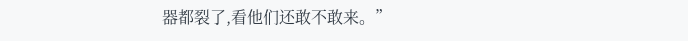器都裂了,看他们还敢不敢来。”